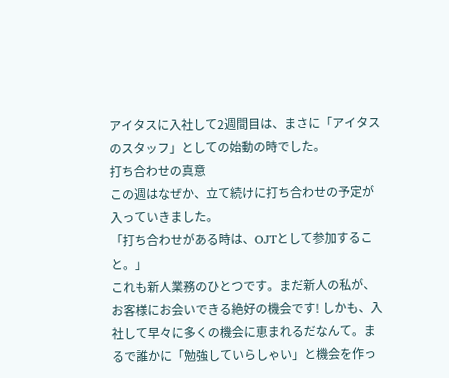アイタスに入社して2週間目は、まさに「アイタスのスタッフ」としての始動の時でした。
打ち合わせの真意
この週はなぜか、立て続けに打ち合わせの予定が入っていきました。
「打ち合わせがある時は、OJTとして参加すること。」
これも新人業務のひとつです。まだ新人の私が、お客様にお会いできる絶好の機会です! しかも、入社して早々に多くの機会に恵まれるだなんて。まるで誰かに「勉強していらしゃい」と機会を作っ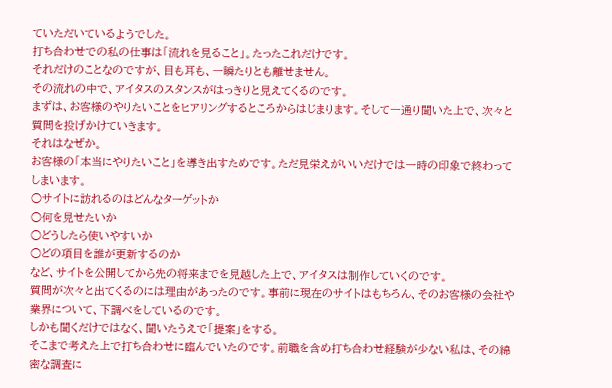ていただいているようでした。
打ち合わせでの私の仕事は「流れを見ること」。たったこれだけです。
それだけのことなのですが、目も耳も、一瞬たりとも離せません。
その流れの中で、アイタスのスタンスがはっきりと見えてくるのです。
まずは、お客様のやりたいことをヒアリングするところからはじまります。そして一通り聞いた上で、次々と質問を投げかけていきます。
それはなぜか。
お客様の「本当にやりたいこと」を導き出すためです。ただ見栄えがいいだけでは一時の印象で終わってしまいます。
○サイトに訪れるのはどんなターゲットか
○何を見せたいか
○どうしたら使いやすいか
○どの項目を誰が更新するのか
など、サイトを公開してから先の将来までを見越した上で、アイタスは制作していくのです。
質問が次々と出てくるのには理由があったのです。事前に現在のサイトはもちろん、そのお客様の会社や業界について、下調べをしているのです。
しかも聞くだけではなく、聞いたうえで「提案」をする。
そこまで考えた上で打ち合わせに臨んでいたのです。前職を含め打ち合わせ経験が少ない私は、その綿密な調査に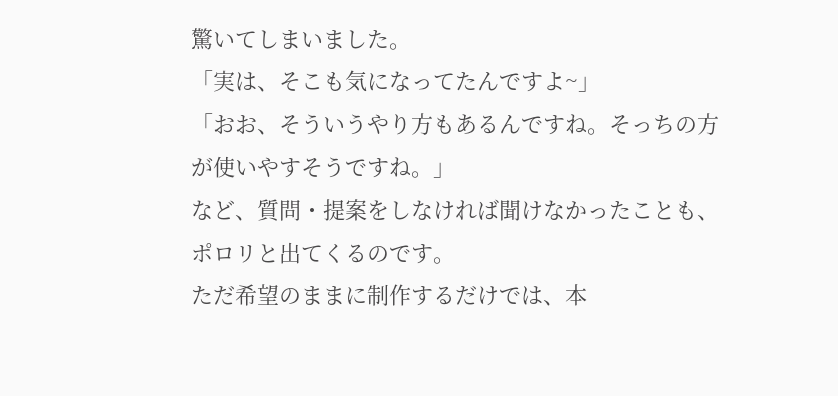驚いてしまいました。
「実は、そこも気になってたんですよ~」
「おお、そういうやり方もあるんですね。そっちの方が使いやすそうですね。」
など、質問・提案をしなければ聞けなかったことも、ポロリと出てくるのです。
ただ希望のままに制作するだけでは、本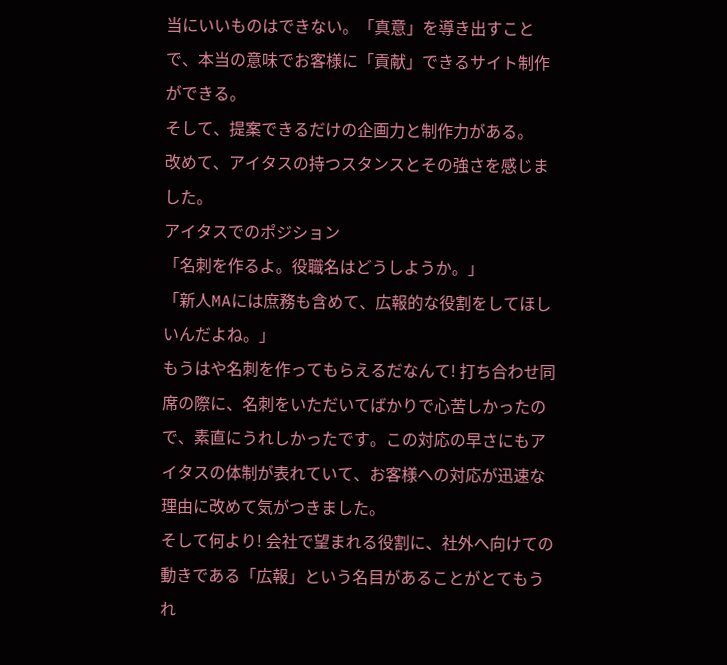当にいいものはできない。「真意」を導き出すことで、本当の意味でお客様に「貢献」できるサイト制作ができる。
そして、提案できるだけの企画力と制作力がある。
改めて、アイタスの持つスタンスとその強さを感じました。
アイタスでのポジション
「名刺を作るよ。役職名はどうしようか。」
「新人MAには庶務も含めて、広報的な役割をしてほしいんだよね。」
もうはや名刺を作ってもらえるだなんて! 打ち合わせ同席の際に、名刺をいただいてばかりで心苦しかったので、素直にうれしかったです。この対応の早さにもアイタスの体制が表れていて、お客様への対応が迅速な理由に改めて気がつきました。
そして何より! 会社で望まれる役割に、社外へ向けての動きである「広報」という名目があることがとてもうれ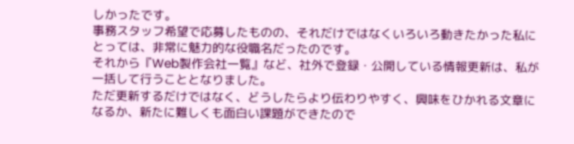しかったです。
事務スタッフ希望で応募したものの、それだけではなくいろいろ動きたかった私にとっては、非常に魅力的な役職名だったのです。
それから『Web製作会社一覧』など、社外で登録・公開している情報更新は、私が一括して行うこととなりました。
ただ更新するだけではなく、どうしたらより伝わりやすく、興味をひかれる文章になるか、新たに難しくも面白い課題ができたので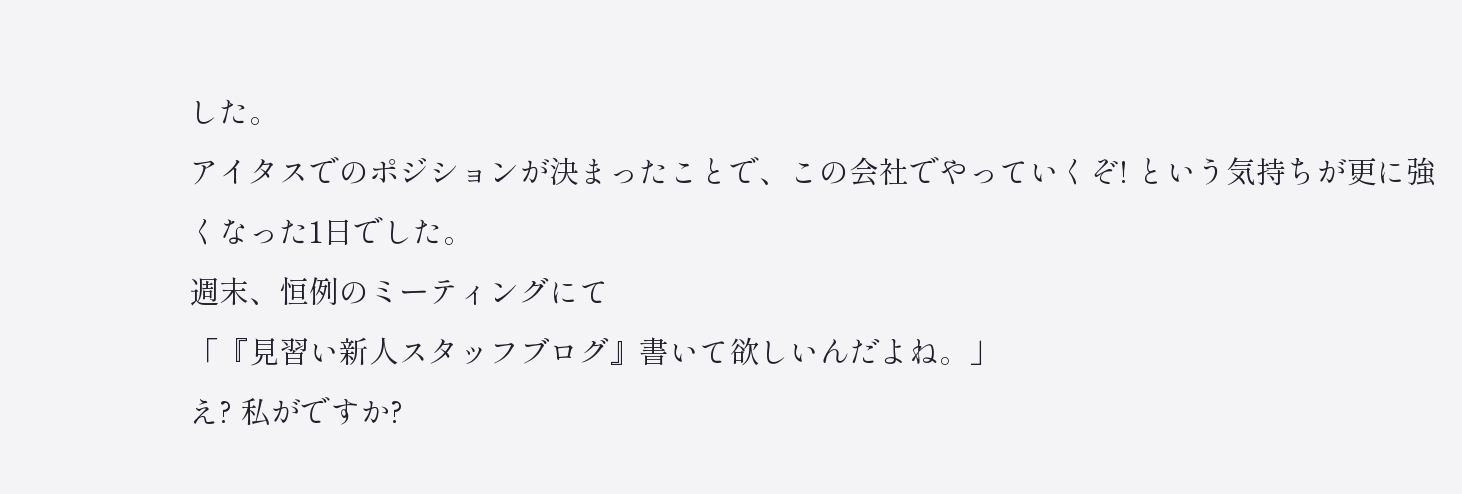した。
アイタスでのポジションが決まったことで、この会社でやっていくぞ! という気持ちが更に強くなった1日でした。
週末、恒例のミーティングにて
「『見習い新人スタッフブログ』書いて欲しいんだよね。」
え? 私がですか?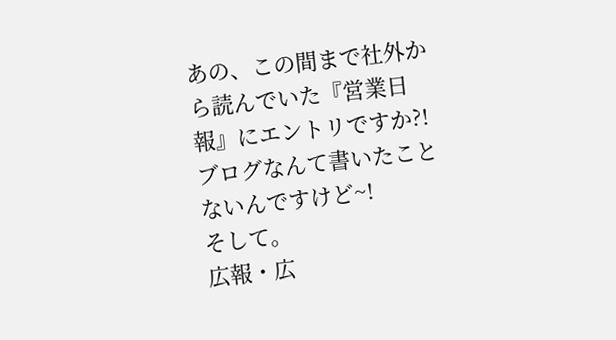あの、この間まで社外から読んでいた『営業日報』にエントリですか?!
ブログなんて書いたことないんですけど~!
そして。
広報・広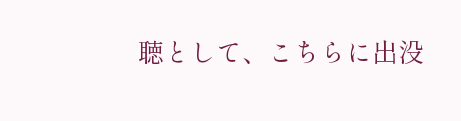聴として、こちらに出没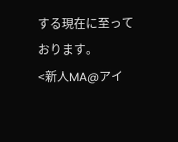する現在に至っております。
<新人MA@アイ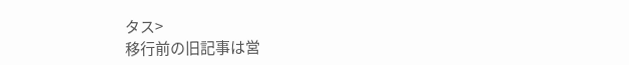タス>
移行前の旧記事は営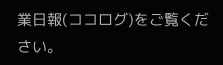業日報(ココログ)をご覧ください。